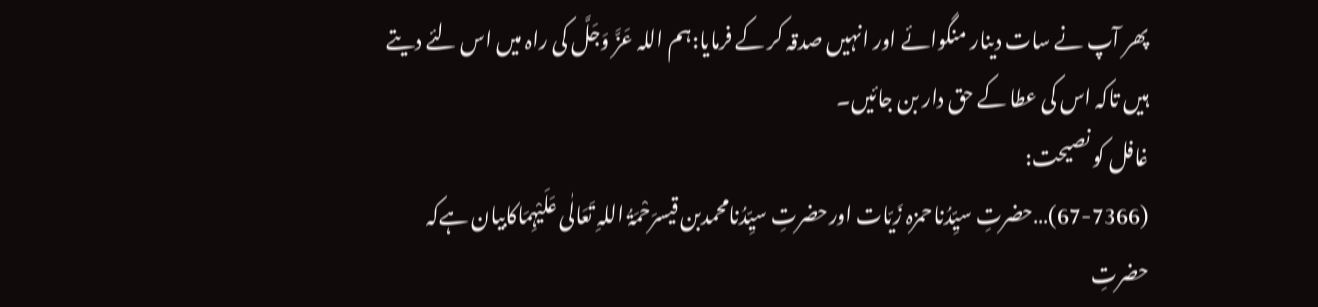پھر آپ نے سات دینار منگوائے اور انہیں صدقہ کر کے فرمایا:ہم اللہ عَزَّ وَجَلَّ کی راہ میں اس لئے دیتے ہیں تاکہ اس کی عطا کے حق دار بن جائیں۔
غافل کو نصیحت:
(67-7366)…حضرتِ سیِّدُناحمزہ زَیّات اورحضرتِ سیِّدُنامحمدبن قیسرَحْمَۃُ اللہِ تَعَالٰی عَلَیْہِمَاکابیان ہےکہ حضرتِ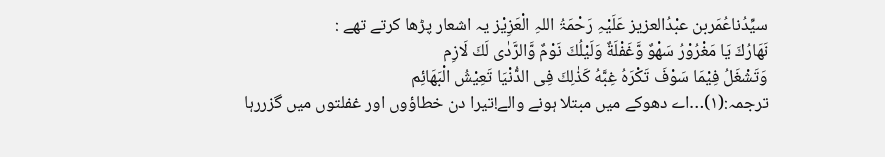سیِّدُناعُمَربن عبْدُالعزیز عَلَیْہِ رَحْمَۃُ اللہِ الْعَزِیْز یہ اشعار پڑھا کرتے تھے :
نَهَارُكَ يَا مَغْرُوْرُ سَهْوٌ وَّغَفْلَةٌ وَلَيْلُكَ نَوْمٌ وَّالرَّدٰى لَكَ لَازِم
وَتَشْغَلُ فِيْمَا سَوْفَ تَكْرَهُ غِبَّهُ كَذٰلِكَ فِی الدُّنْيَا تَعِيْشُ الْبَهَائِم
ترجمہ:(۱)…اے دھوکے میں مبتلا ہونے والے!تیرا دن خطاؤوں اور غفلتوں میں گزررہا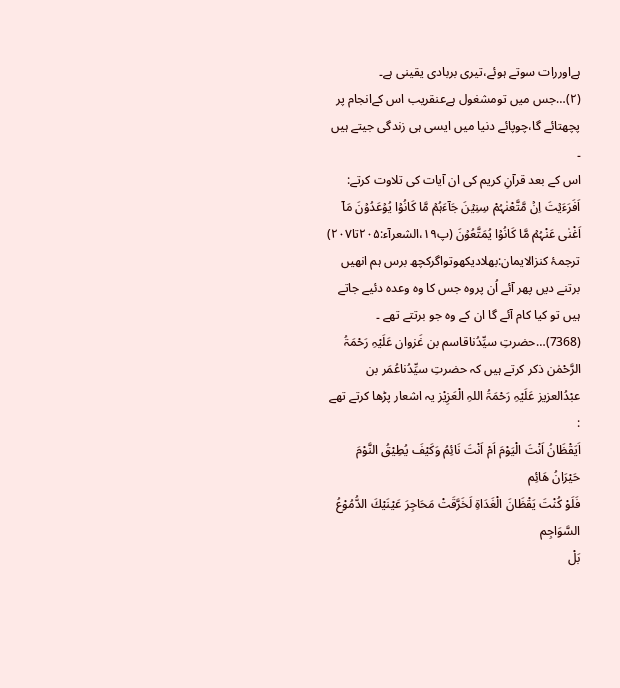ہےاوررات سوتے ہوئے،تیری بربادی یقینی ہے۔
(۲)…جس میں تومشغول ہےعنقریب اس کےانجام پر پچھتائے گا،چوپائے دنیا میں ایسی ہی زندگی جیتے ہیں ۔
اس کے بعد قرآنِ کریم کی ان آیات کی تلاوت کرتے:
اَفَرَءَیۡتَ اِنۡ مَّتَّعْنٰہُمْ سِنِیۡنَ جَآءَہُمۡ مَّا کَانُوۡا یُوۡعَدُوۡنَ مَاۤ اَغْنٰی عَنْہُمۡ مَّا کَانُوۡا یُمَتَّعُوۡنَ (پ۱۹،الشعرآء:۲۰۵تا۲۰۷)
ترجمۂ کنزالایمان:بھلادیکھوتواگرکچھ برس ہم انھیں برتنے دیں پھر آئے اُن پروہ جس کا وہ وعدہ دئیے جاتے ہیں تو کیا کام آئے گا ان کے وہ جو برتتے تھے ۔
(7368)…حضرتِ سیِّدُناقاسم بن غَزوان عَلَیْہِ رَحْمَۃُ الرَّحْمٰن ذکر کرتے ہیں کہ حضرتِ سیِّدُناعُمَر بن عبْدُالعزیز عَلَیْہِ رَحْمَۃُ اللہِ الْعَزِیْز یہ اشعار پڑھا کرتے تھے :
اَيَقْظَانُ اَنْتَ الْيَوْمَ اَمْ اَنْتَ نَائِمُ وَكَيْفَ يُطِيْقُ النَّوْمَ حَيْرَانُ هَائِم
فَلَوْ كُنْتَ يَقْظَانَ الْغَدَاةِ لَخَرَّقَتْ مَحَاجِرَ عَيْنَيْكَ الدُّمُوْعُ السَّوَاجِم
بَلْ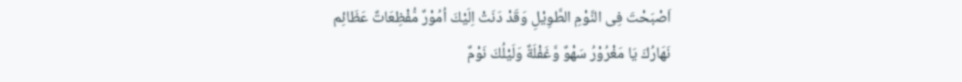اَصْبَحْتَ فِی النَّوْمِ الطَّوِيْلِ وَقَدْ دَنَتْ اِلَيْكَ اُمُوْرٌ مُّفْظِعَاتٌ عَظَائِم
نَهَارُكَ يَا مَغْرُوْرُ سَهْوٌ وَّغَفْلَةٌ وَلَيْلُكَ نَوْمٌ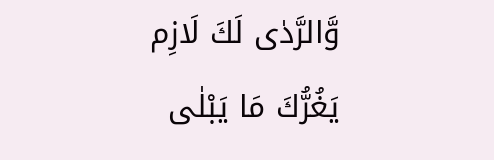وَّالرَّدٰى لَكَ لَازِم
يَغُرُّكَ مَا يَبْلٰی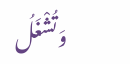وَتُشْغَلُ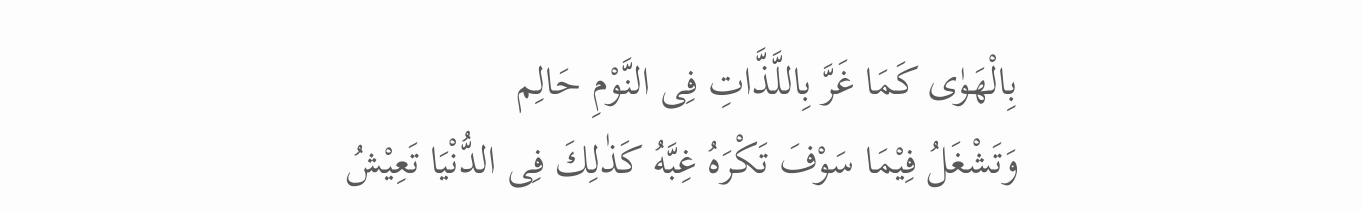بِالْهَوٰى كَمَا غَرَّ بِاللَّذَّاتِ فِی النَّوْمِ حَالِم
وَتَشْغَلُ فِيْمَا سَوْفَ تَكْرَهُ غِبَّهُ كَذٰلِكَ فِی الدُّنْيَا تَعِيْشُ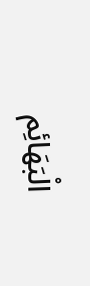الْبَهَائِم